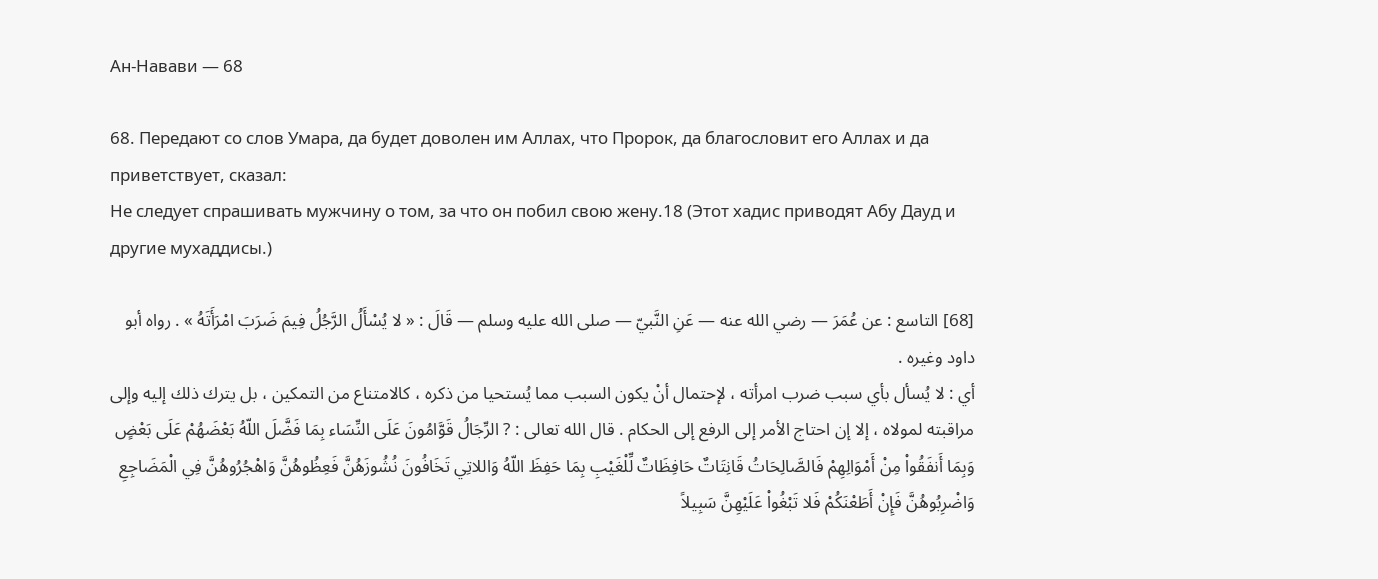Ан-Навави — 68

68. Передают со слов Умара, да будет доволен им Аллах, что Пророк, да благословит его Аллах и да приветствует, сказал:
Не следует спрашивать мужчину о том, за что он побил свою жену.18 (Этот хадис приводят Абу Дауд и другие мухаддисы.)

[68] التاسع : عن عُمَرَ — رضي الله عنه — عَنِ النَّبيّ — صلى الله عليه وسلم — قَالَ : « لا يُسْأَلُ الرَّجُلُ فِيمَ ضَرَبَ امْرَأَتَهُ » . رواه أبو داود وغيره .
أي : لا يُسأل بأي سبب ضرب امرأته ، لإحتمال أنْ يكون السبب مما يُستحيا من ذكره ، كالامتناع من التمكين ، بل يترك ذلك إليه وإلى مراقبته لمولاه ، إلا إن احتاج الأمر إلى الرفع إلى الحكام . قال الله تعالى : ? الرِّجَالُ قَوَّامُونَ عَلَى النِّسَاء بِمَا فَضَّلَ اللّهُ بَعْضَهُمْ عَلَى بَعْضٍ وَبِمَا أَنفَقُواْ مِنْ أَمْوَالِهِمْ فَالصَّالِحَاتُ قَانِتَاتٌ حَافِظَاتٌ لِّلْغَيْبِ بِمَا حَفِظَ اللّهُ وَاللاتِي تَخَافُونَ نُشُوزَهُنَّ فَعِظُوهُنَّ وَاهْجُرُوهُنَّ فِي الْمَضَاجِعِ وَاضْرِبُوهُنَّ فَإِنْ أَطَعْنَكُمْ فَلا تَبْغُواْ عَلَيْهِنَّ سَبِيلاً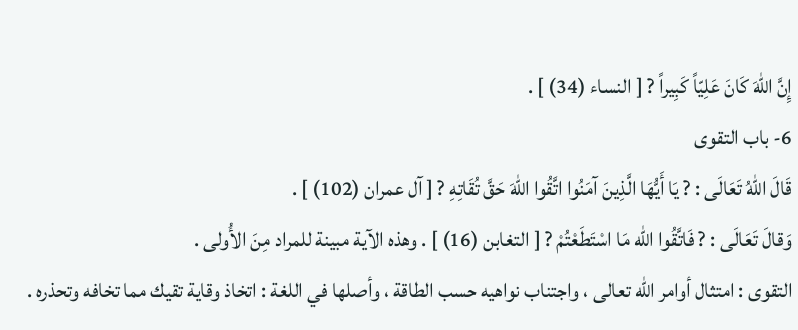إِنَّ اللّهَ كَانَ عَلِيّاً كَبِيراً ? [ النساء (34) ] .
6- باب التقوى
قَالَ اللهُ تَعَالَى : ? يَا أَيُّهَا الَّذِينَ آمَنُوا اتَّقُوا اللهَ حَقَّ تُقَاتِهِ ? [ آل عمران (102) ] .
وَقالَ تَعَالَى : ? فَاتَّقُوا الله مَا اسْتَطَعْتُمْ ? [ التغابن (16) ] . وهذه الآية مبينة للمراد مِنَ الأُولى .
التقوى : امتثال أوامر الله تعالى ، واجتناب نواهيه حسب الطاقة ، وأصلها في اللغة : اتخاذ وقاية تقيك مما تخافه وتحذره .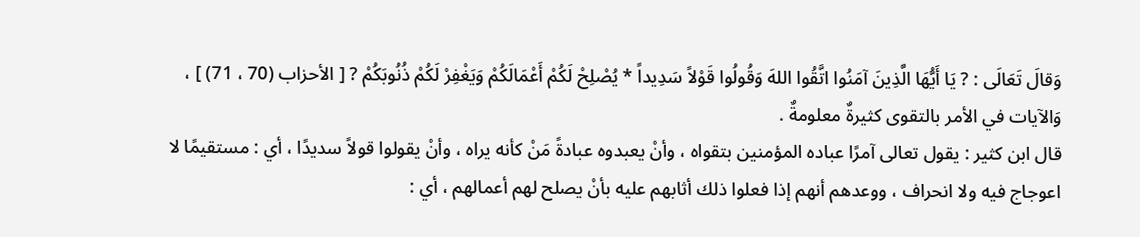وَقالَ تَعَالَى : ? يَا أَيُّهَا الَّذِينَ آمَنُوا اتَّقُوا اللهَ وَقُولُوا قَوْلاً سَدِيداً * يُصْلِحْ لَكُمْ أَعْمَالَكُمْ وَيَغْفِرْ لَكُمْ ذُنُوبَكُمْ ? [ الأحزاب (70 ، 71) ] ، وَالآيات في الأمر بالتقوى كثيرةٌ معلومةٌ .
قال ابن كثير : يقول تعالى آمرًا عباده المؤمنين بتقواه ، وأنْ يعبدوه عبادةً مَنْ كأنه يراه ، وأنْ يقولوا قولاً سديدًا ، أي : مستقيمًا لا اعوجاج فيه ولا انحراف ، ووعدهم أنهم إذا فعلوا ذلك أثابهم عليه بأنْ يصلح لهم أعمالهم ، أي :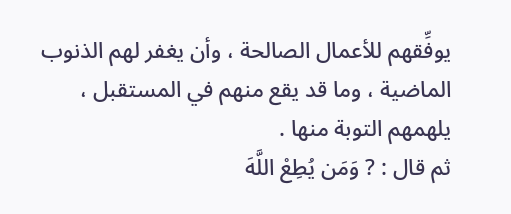يوفِّقهم للأعمال الصالحة ، وأن يغفر لهم الذنوب الماضية ، وما قد يقع منهم في المستقبل ، يلهمهم التوبة منها .
ثم قال : ? وَمَن يُطِعْ اللَّهَ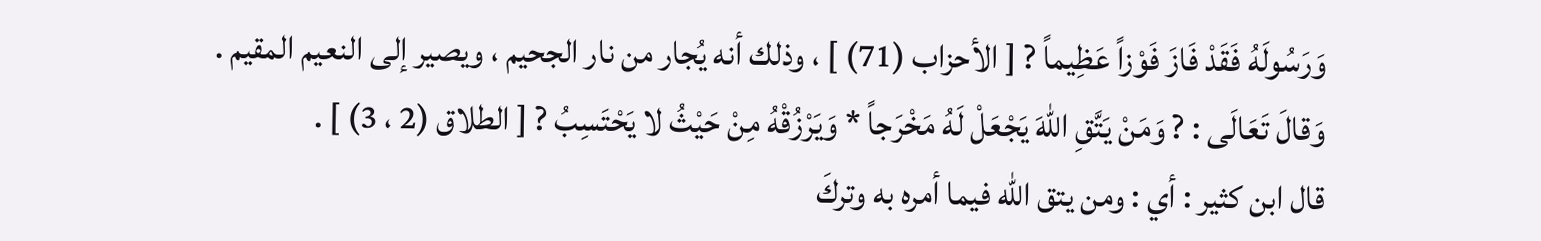وَرَسُولَهُ فَقَدْ فَازَ فَوْزاً عَظِيماً ? [ الأحزاب (71) ] ، وذلك أنه يُجار من نار الجحيم ، ويصير إلى النعيم المقيم .
وَقالَ تَعَالَى : ? وَمَنْ يَتَّقِ اللهَ يَجْعَلْ لَهُ مَخْرَجاً * وَيَرْزُقْهُ مِنْ حَيْثُ لا يَحْتَسِبُ ? [ الطلاق (2 ، 3) ] .
قال ابن كثير : أي : ومن يتق الله فيما أمره به وتركَ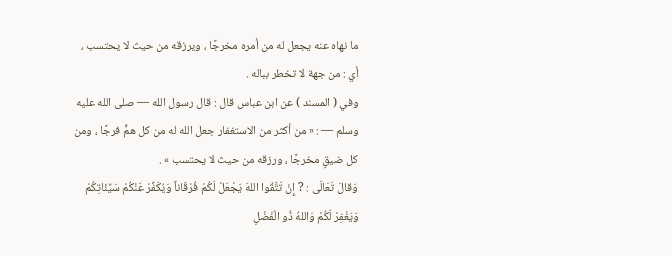ما نهاه عنه يجعل له من أمره مخرجًا ، ويرزقه من حيث لا يحتسب ، أي : من جهة لا تخطر بباله .
وفي ( المسند ) عن ابن عباس قال : قال رسول الله — صلى الله عليه وسلم — : « من أكثر من الاستغفار جعل الله له من كل همٍّ فرجًا ، ومن كل ضيقٍ مخرجًا ، ورزقه من حيث لا يحتسب » .
وَقالَ تَعَالَى : ? إِنْ تَتَّقُوا اللهَ يَجْعَلْ لَكُمْ فُرْقَاناً وَيُكَفِّرْ عَنْكُمْ سَيِّئَاتِكُمْ وَيَغْفِرْ لَكُمْ وَاللهُ ذُو الْفَضْلِ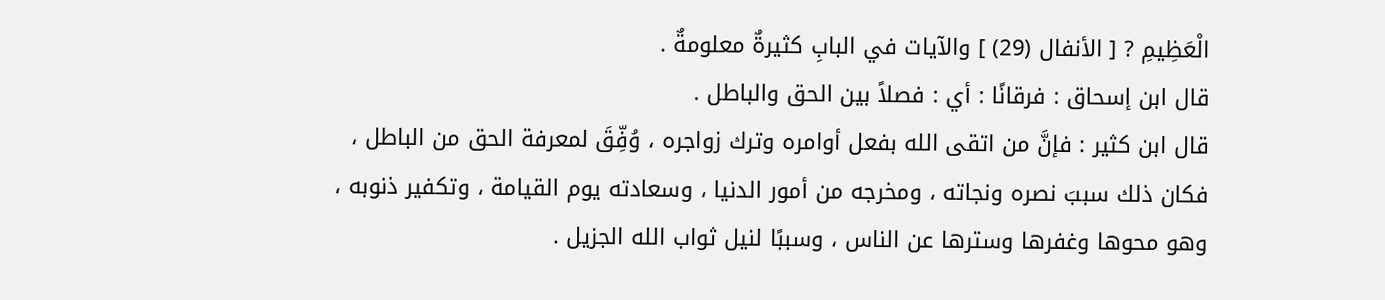الْعَظِيمِ ? [ الأنفال (29) ] والآيات في البابِ كثيرةٌ معلومةٌ .
قال ابن إسحاق : فرقانًا : أي : فصلاً بين الحق والباطل .
قال ابن كثير : فإنَّ من اتقى الله بفعل أوامره وترك زواجره ، وُفِّقَ لمعرفة الحق من الباطل ، فكان ذلك سببَ نصره ونجاته ، ومخرجه من أمور الدنيا ، وسعادته يوم القيامة ، وتكفير ذنوبه ، وهو محوها وغفرها وسترها عن الناس ، وسببًا لنيل ثواب الله الجزيل .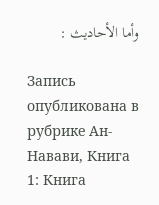وأما الأحاديث :

Запись опубликована в рубрике Ан-Навави, Книга 1: Книга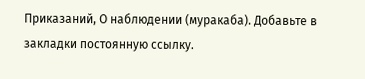Приказаний, О наблюдении (муракаба). Добавьте в закладки постоянную ссылку.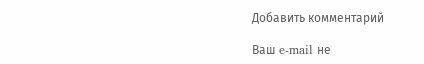Добавить комментарий

Ваш e-mail не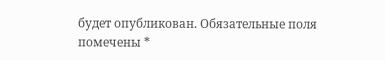будет опубликован. Обязательные поля помечены *